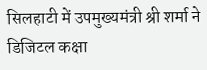सिलहाटी में उपमुख्यमंत्री श्री शर्मा ने डिजिटल कक्षा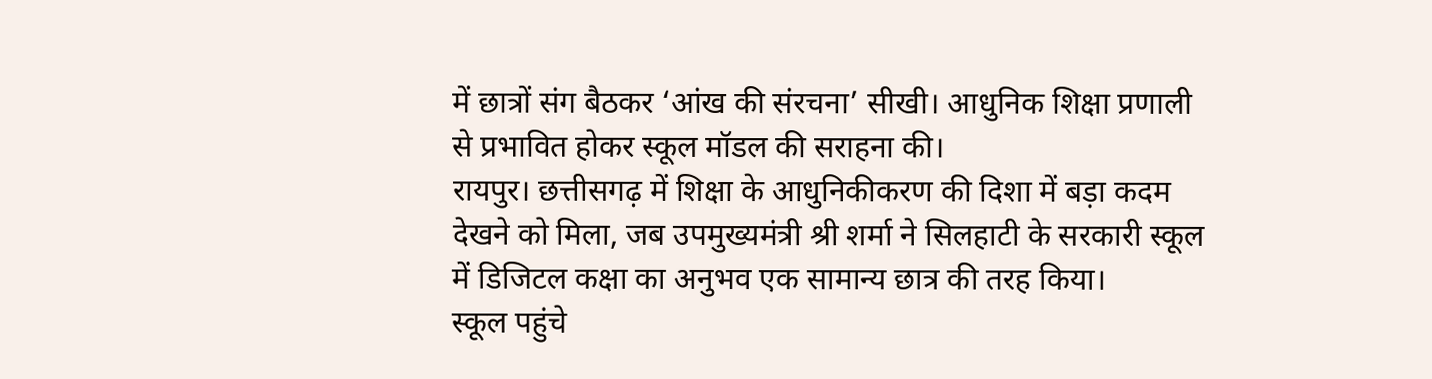में छात्रों संग बैठकर ‘आंख की संरचना’ सीखी। आधुनिक शिक्षा प्रणाली से प्रभावित होकर स्कूल मॉडल की सराहना की।
रायपुर। छत्तीसगढ़ में शिक्षा के आधुनिकीकरण की दिशा में बड़ा कदम देखने को मिला, जब उपमुख्यमंत्री श्री शर्मा ने सिलहाटी के सरकारी स्कूल में डिजिटल कक्षा का अनुभव एक सामान्य छात्र की तरह किया।
स्कूल पहुंचे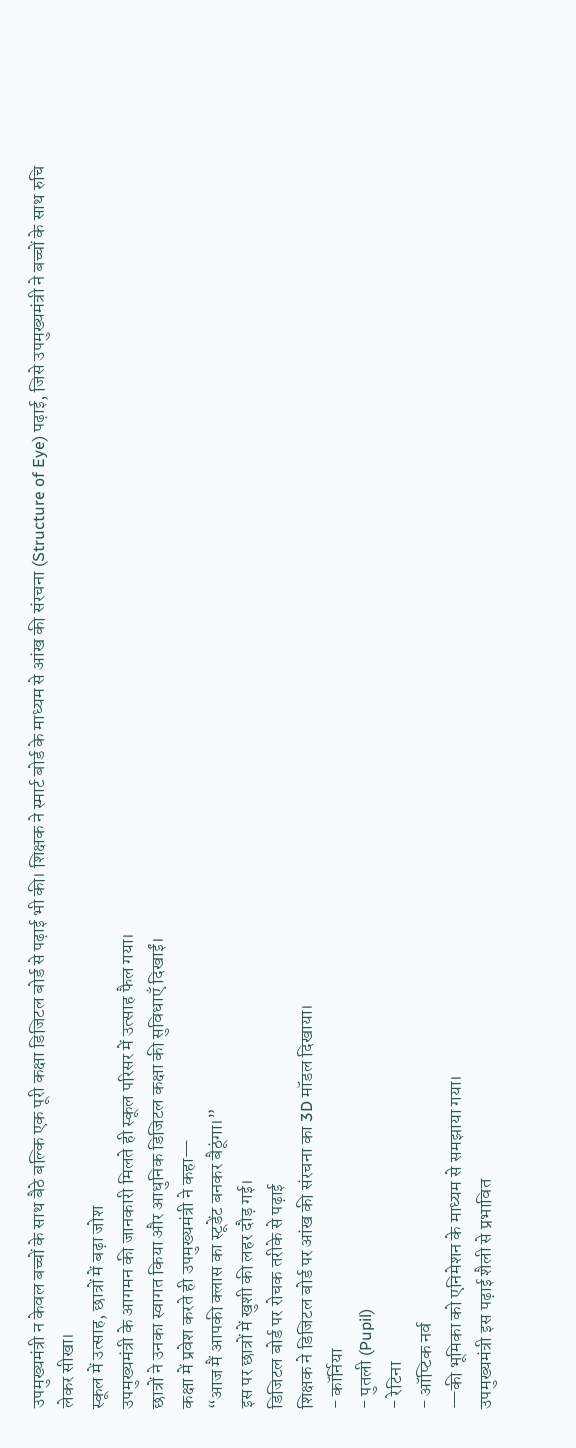उपमुख्यमंत्री न केवल बच्चों के साथ बैठे बल्कि एक पूरी कक्षा डिजिटल बोर्ड से पढ़ाई भी की। शिक्षक ने स्मार्ट बोर्ड के माध्यम से आंख की संरचना (Structure of Eye) पढ़ाई, जिसे उपमुख्यमंत्री ने बच्चों के साथ रुचि लेकर सीखा।
स्कूल में उत्साह, छात्रों में बढ़ा जोश
उपमुख्यमंत्री के आगमन की जानकारी मिलते ही स्कूल परिसर में उत्साह फैल गया।
छात्रों ने उनका स्वागत किया और आधुनिक डिजिटल कक्षा की सुविधाएँ दिखाईं।
कक्षा में प्रवेश करते ही उपमुख्यमंत्री ने कहा—
“आज मैं आपकी क्लास का स्टूडेंट बनकर बैठूंगा।”
इस पर छात्रों में खुशी की लहर दौड़ गई।
डिजिटल बोर्ड पर रोचक तरीके से पढ़ाई
शिक्षक ने डिजिटल बोर्ड पर आंख की संरचना का 3D मॉडल दिखाया।
- कॉर्निया
- पुतली (Pupil)
- रेटिना
- ऑप्टिक नर्व
—की भूमिका को एनिमेशन के माध्यम से समझाया गया।
उपमुख्यमंत्री इस पढ़ाई शैली से प्रभावित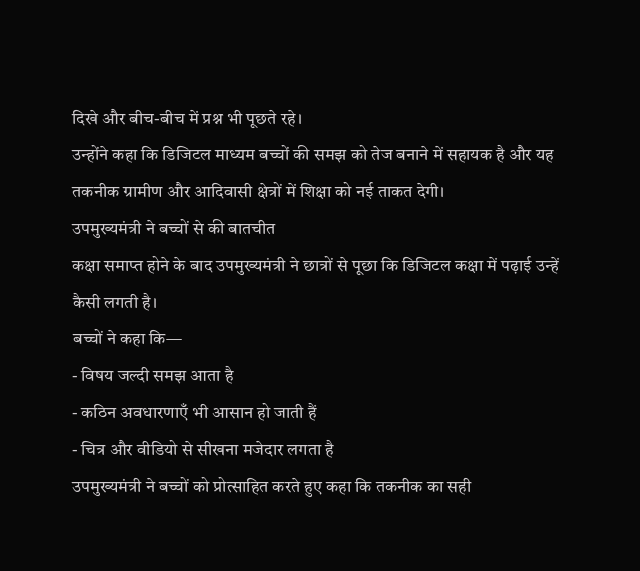दिखे और बीच-बीच में प्रश्न भी पूछते रहे।
उन्होंने कहा कि डिजिटल माध्यम बच्चों की समझ को तेज बनाने में सहायक है और यह तकनीक ग्रामीण और आदिवासी क्षेत्रों में शिक्षा को नई ताकत देगी।
उपमुख्यमंत्री ने बच्चों से की बातचीत
कक्षा समाप्त होने के बाद उपमुख्यमंत्री ने छात्रों से पूछा कि डिजिटल कक्षा में पढ़ाई उन्हें कैसी लगती है।
बच्चों ने कहा कि—
- विषय जल्दी समझ आता है
- कठिन अवधारणाएँ भी आसान हो जाती हैं
- चित्र और वीडियो से सीखना मजेदार लगता है
उपमुख्यमंत्री ने बच्चों को प्रोत्साहित करते हुए कहा कि तकनीक का सही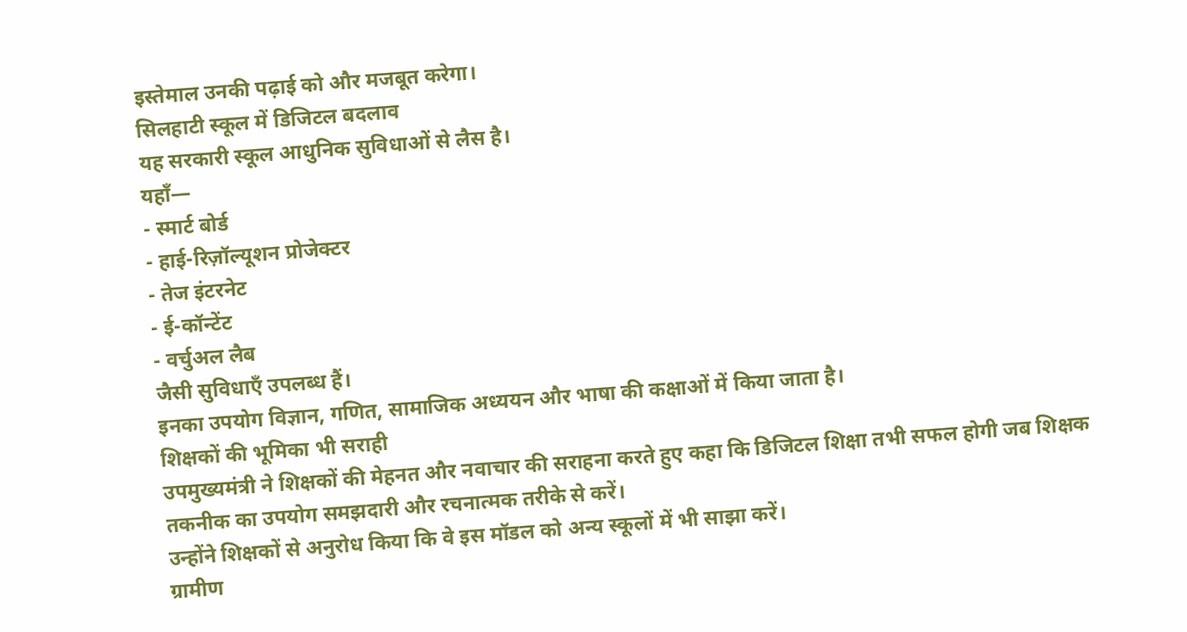इस्तेमाल उनकी पढ़ाई को और मजबूत करेगा।
सिलहाटी स्कूल में डिजिटल बदलाव
यह सरकारी स्कूल आधुनिक सुविधाओं से लैस है।
यहाँ—
- स्मार्ट बोर्ड
- हाई-रिज़ॉल्यूशन प्रोजेक्टर
- तेज इंटरनेट
- ई-कॉन्टेंट
- वर्चुअल लैब
जैसी सुविधाएँ उपलब्ध हैं।
इनका उपयोग विज्ञान, गणित, सामाजिक अध्ययन और भाषा की कक्षाओं में किया जाता है।
शिक्षकों की भूमिका भी सराही
उपमुख्यमंत्री ने शिक्षकों की मेहनत और नवाचार की सराहना करते हुए कहा कि डिजिटल शिक्षा तभी सफल होगी जब शिक्षक तकनीक का उपयोग समझदारी और रचनात्मक तरीके से करें।
उन्होंने शिक्षकों से अनुरोध किया कि वे इस मॉडल को अन्य स्कूलों में भी साझा करें।
ग्रामीण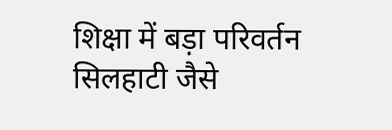शिक्षा में बड़ा परिवर्तन
सिलहाटी जैसे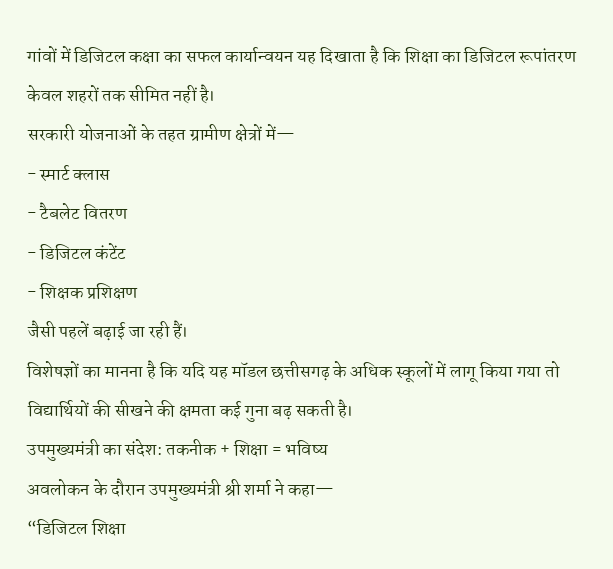गांवों में डिजिटल कक्षा का सफल कार्यान्वयन यह दिखाता है कि शिक्षा का डिजिटल रूपांतरण केवल शहरों तक सीमित नहीं है।
सरकारी योजनाओं के तहत ग्रामीण क्षेत्रों में—
- स्मार्ट क्लास
- टैबलेट वितरण
- डिजिटल कंटेंट
- शिक्षक प्रशिक्षण
जैसी पहलें बढ़ाई जा रही हैं।
विशेषज्ञों का मानना है कि यदि यह मॉडल छत्तीसगढ़ के अधिक स्कूलों में लागू किया गया तो विद्यार्थियों की सीखने की क्षमता कई गुना बढ़ सकती है।
उपमुख्यमंत्री का संदेश: तकनीक + शिक्षा = भविष्य
अवलोकन के दौरान उपमुख्यमंत्री श्री शर्मा ने कहा—
“डिजिटल शिक्षा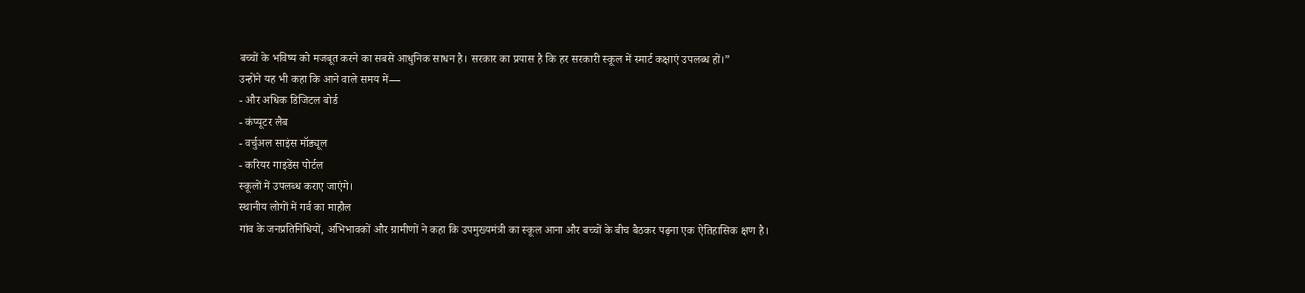बच्चों के भविष्य को मजबूत करने का सबसे आधुनिक साधन है। सरकार का प्रयास है कि हर सरकारी स्कूल में स्मार्ट कक्षाएं उपलब्ध हों।”
उन्होंने यह भी कहा कि आने वाले समय में—
- और अधिक डिजिटल बोर्ड
- कंप्यूटर लैब
- वर्चुअल साइंस मॉड्यूल
- करियर गाइडेंस पोर्टल
स्कूलों में उपलब्ध कराए जाएंगे।
स्थानीय लोगों में गर्व का माहौल
गांव के जनप्रतिनिधियों, अभिभावकों और ग्रामीणों ने कहा कि उपमुख्यमंत्री का स्कूल आना और बच्चों के बीच बैठकर पढ़ना एक ऐतिहासिक क्षण है।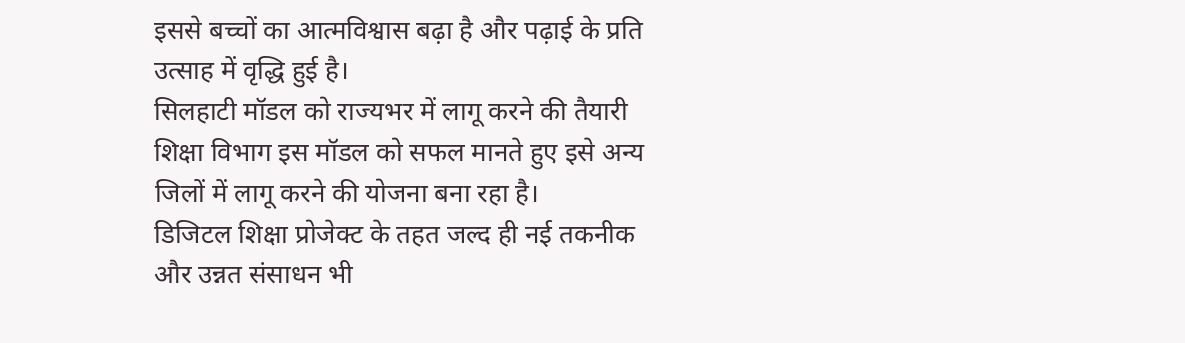इससे बच्चों का आत्मविश्वास बढ़ा है और पढ़ाई के प्रति उत्साह में वृद्धि हुई है।
सिलहाटी मॉडल को राज्यभर में लागू करने की तैयारी
शिक्षा विभाग इस मॉडल को सफल मानते हुए इसे अन्य जिलों में लागू करने की योजना बना रहा है।
डिजिटल शिक्षा प्रोजेक्ट के तहत जल्द ही नई तकनीक और उन्नत संसाधन भी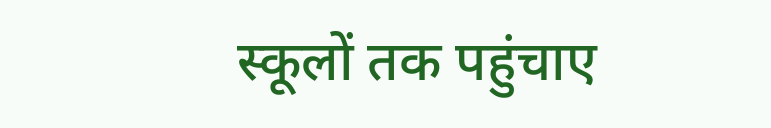स्कूलों तक पहुंचाए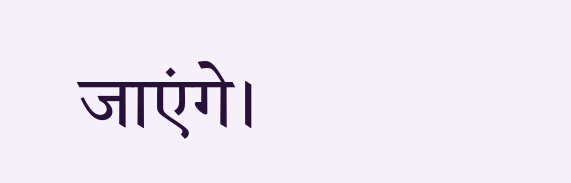जाएंगे।